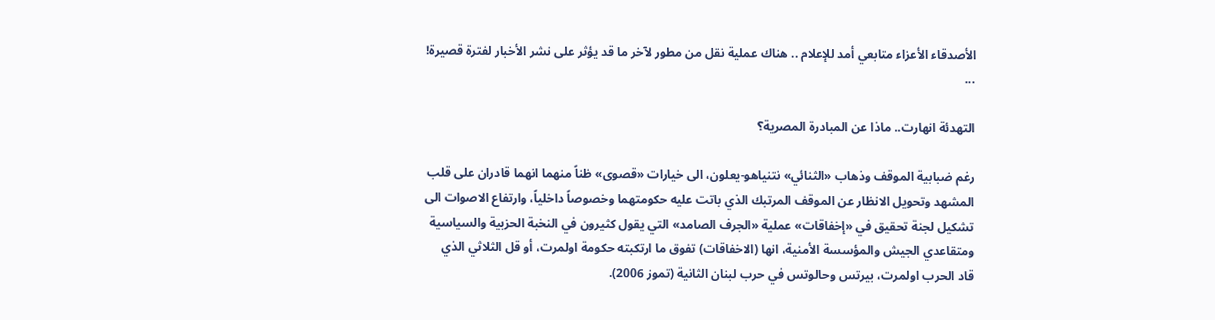الأصدقاء الأعزاء متابعي أمد للإعلام .. هناك عملية نقل من مطور لآخر ما قد يؤثر على نشر الأخبار لفترة قصيرة! ...

التهدئة انهارت.. ماذا عن المبادرة المصرية؟

رغم ضبابية الموقف وذهاب «الثنائي» نتنياهو-يعلون، الى خيارات «قصوى» ظناً منهما انهما قادران على قلب المشهد وتحويل الانظار عن الموقف المرتبك الذي باتت عليه حكومتهما وخصوصاً داخلياً، وارتفاع الاصوات الى تشكيل لجنة تحقيق في «إخفاقات» عملية «الجرف الصامد» التي يقول كثيرون في النخبة الحزبية والسياسية ومتقاعدي الجيش والمؤسسة الأمنية، انها (الاخفاقات) تفوق ما ارتكبته حكومة اولمرت، أو قل الثلاثي الذي قاد الحرب اولمرت، بيرتس وحالوتس في حرب لبنان الثانية (تموز 2006).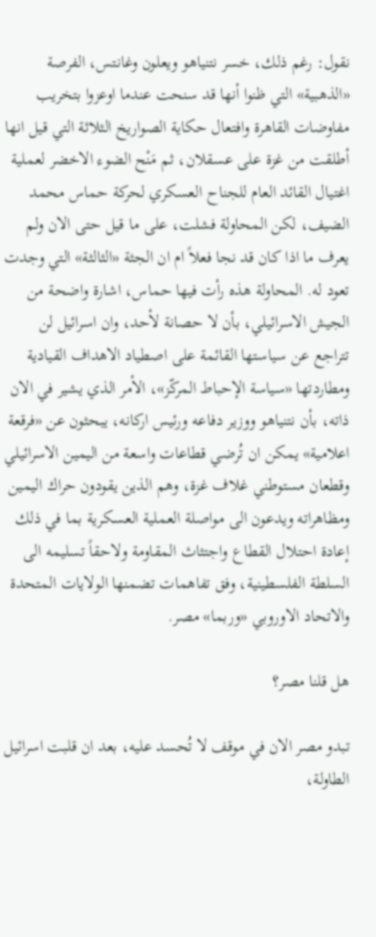نقول: رغم ذلك، خسر نتنياهو ويعلون وغانتس، الفرصة «الذهبية» التي ظنوا أنها قد سنحت عندما اوعزوا بتخريب مفاوضات القاهرة وافتعال حكاية الصواريخ الثلاثة التي قيل انها أطلقت من غزة على عسقلان، ثم مَنْح الضوء الاخضر لعملية اغتيال القائد العام للجناح العسكري لحركة حماس محمد الضيف، لكن المحاولة فشلت، على ما قيل حتى الان ولم يعرف ما اذا كان قد نجا فعلاً ام ان الجثة «الثالثة» التي وجدت تعود له. المحاولة هذه رأت فيها حماس، اشارة واضحة من الجيش الاسرائيلي، بأن لا حصانة لأحد، وان اسرائيل لن تتراجع عن سياستها القائمة على اصطياد الاهداف القيادية ومطاردتها «سياسة الإحباط المركّز»، الأمر الذي يشير في الان ذاته، بأن نتنياهو ووزير دفاعه ورئيس اركانه، يبحثون عن «فرقعة اعلامية» يمكن ان تُرضي قطاعات واسعة من اليمين الاسرائيلي وقطعان مستوطني غلاف غزة، وهم الذين يقودون حراك اليمين ومظاهراته ويدعون الى مواصلة العملية العسكرية بما في ذلك إعادة احتلال القطاع واجتثاث المقاومة ولاحقاً تسليمه الى السلطة الفلسطينية، وفق تفاهمات تضمنها الولايات المتحدة والاتحاد الاوروبي «وربما» مصر.

هل قلنا مصر؟

تبدو مصر الان في موقف لا تُحسد عليه، بعد ان قلبت اسرائيل الطاولة،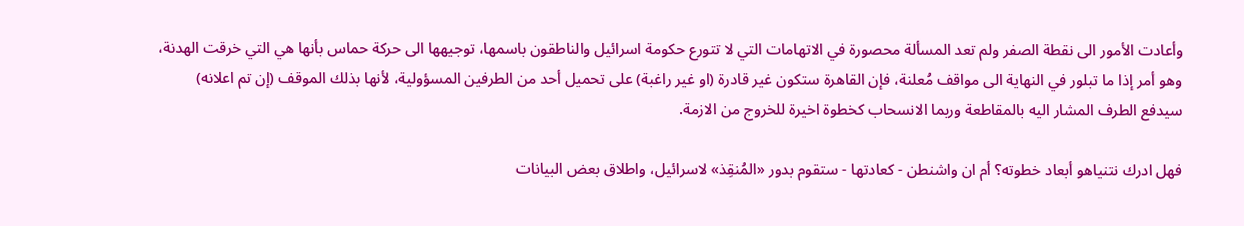وأعادت الأمور الى نقطة الصفر ولم تعد المسألة محصورة في الاتهامات التي لا تتورع حكومة اسرائيل والناطقون باسمها، توجيهها الى حركة حماس بأنها هي التي خرقت الهدنة، وهو أمر إذا ما تبلور في النهاية الى مواقف مُعلنة، فإن القاهرة ستكون غير قادرة (او غير راغبة) على تحميل أحد من الطرفين المسؤولية، لأنها بذلك الموقف (إن تم اعلانه) سيدفع الطرف المشار اليه بالمقاطعة وربما الانسحاب كخطوة اخيرة للخروج من الازمة.

فهل ادرك نتنياهو أبعاد خطوته؟ أم ان واشنطن - كعادتها - ستقوم بدور «المُنقِذ» لاسرائيل، واطلاق بعض البيانات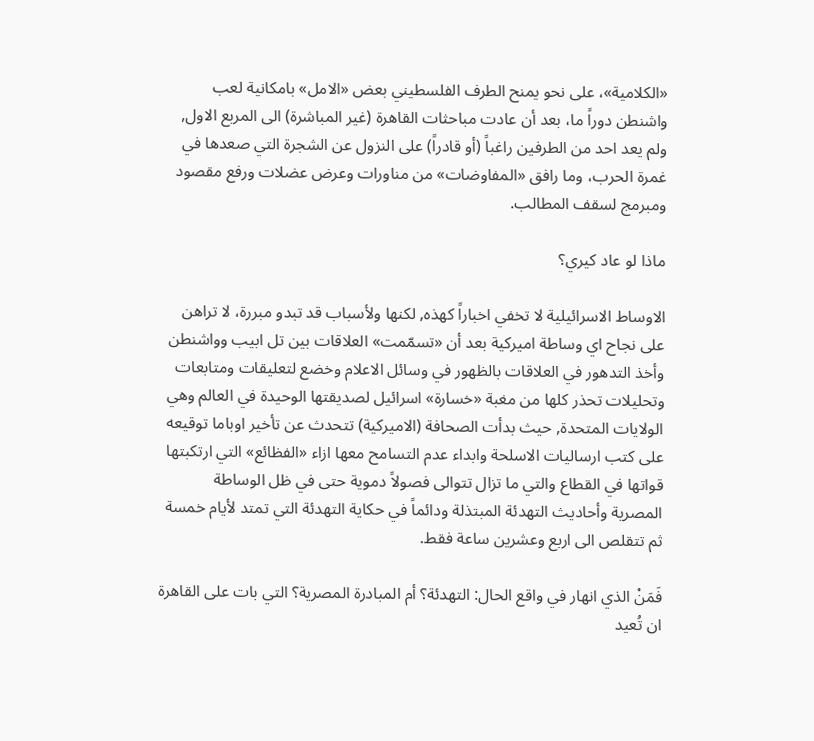«الكلامية»، على نحو يمنح الطرف الفلسطيني بعض «الامل» بامكانية لعب واشنطن دوراً ما، بعد أن عادت مباحثات القاهرة (غير المباشرة) الى المربع الاول, ولم يعد احد من الطرفين راغباً (أو قادراً) على النزول عن الشجرة التي صعدها في غمرة الحرب، وما رافق «المفاوضات» من مناورات وعرض عضلات ورفع مقصود ومبرمج لسقف المطالب.

ماذا لو عاد كيري؟

الاوساط الاسرائيلية لا تخفي اخباراً كهذه, لكنها ولأسباب قد تبدو مبررة، لا تراهن على نجاح اي وساطة اميركية بعد أن «تسمّمت» العلاقات بين تل ابيب وواشنطن وأخذ التدهور في العلاقات بالظهور في وسائل الاعلام وخضع لتعليقات ومتابعات وتحليلات تحذر كلها من مغبة «خسارة» اسرائيل لصديقتها الوحيدة في العالم وهي الولايات المتحدة, حيث بدأت الصحافة (الاميركية) تتحدث عن تأخير اوباما توقيعه على كتب ارساليات الاسلحة وابداء عدم التسامح معها ازاء «الفظائع» التي ارتكبتها قواتها في القطاع والتي ما تزال تتوالى فصولاً دموية حتى في ظل الوساطة المصرية وأحاديث التهدئة المبتذلة ودائماً في حكاية التهدئة التي تمتد لأيام خمسة ثم تتقلص الى اربع وعشرين ساعة فقط.

فَمَنْ الذي انهار في واقع الحال: التهدئة؟ أم المبادرة المصرية؟ التي بات على القاهرة ان تُعيد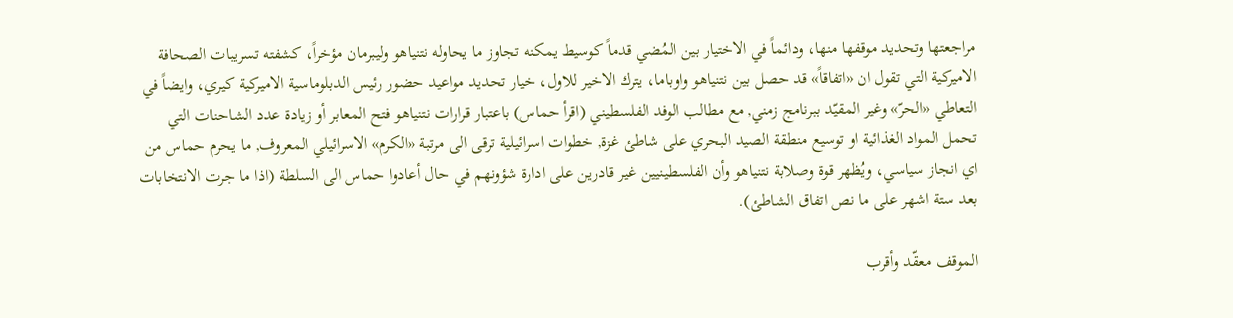مراجعتها وتحديد موقفها منها، ودائماً في الاختيار بين المُضي قدماً كوسيط يمكنه تجاوز ما يحاوله نتنياهو وليبرمان مؤخراً، كشفته تسريبات الصحافة الاميركية التي تقول ان «اتفاقاً» قد حصل بين نتنياهو واوباما، يترك الاخير للاول، خيار تحديد مواعيد حضور رئيس الدبلوماسية الاميركية كيري، وايضاً في التعاطي «الحرّ» وغير المقيّد ببرنامج زمني, مع مطالب الوفد الفلسطيني (اقرأ حماس) باعتبار قرارات نتنياهو فتح المعابر أو زيادة عدد الشاحنات التي تحمل المواد الغذائية او توسيع منطقة الصيد البحري على شاطئ غزة, خطوات اسرائيلية ترقى الى مرتبة «الكرم» الاسرائيلي المعروف, ما يحرم حماس من اي انجاز سياسي، ويُظهر قوة وصلابة نتنياهو وأن الفلسطينيين غير قادرين على ادارة شؤونهم في حال أعادوا حماس الى السلطة (اذا ما جرت الانتخابات بعد ستة اشهر على ما نص اتفاق الشاطئ).

الموقف معقّد وأقرب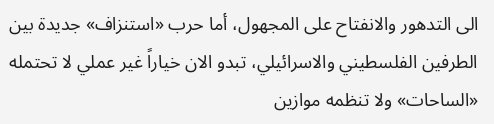الى التدهور والانفتاح على المجهول، أما حرب «استنزاف» جديدة بين الطرفين الفلسطيني والاسرائيلي، تبدو الان خياراً غير عملي لا تحتمله «الساحات» ولا تنظمه موازين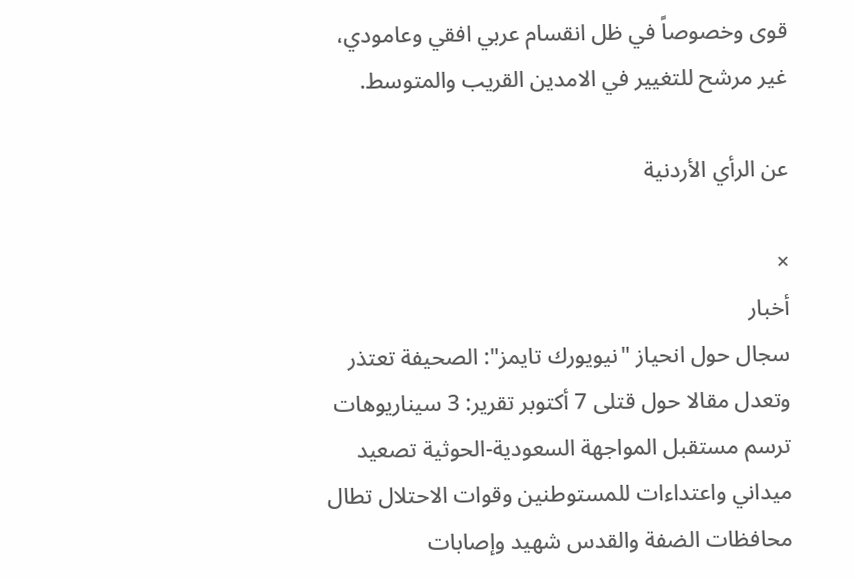قوى وخصوصاً في ظل انقسام عربي افقي وعامودي، غير مرشح للتغيير في الامدين القريب والمتوسط.

عن الرأي الأردنية

×
أخبار
سجال حول انحياز "نيويورك تايمز": الصحيفة تعتذر وتعدل مقالا حول قتلى 7 أكتوبر تقرير: 3 سيناريوهات ترسم مستقبل المواجهة السعودية-الحوثية تصعيد ميداني واعتداءات للمستوطنين وقوات الاحتلال تطال محافظات الضفة والقدس شهيد وإصابات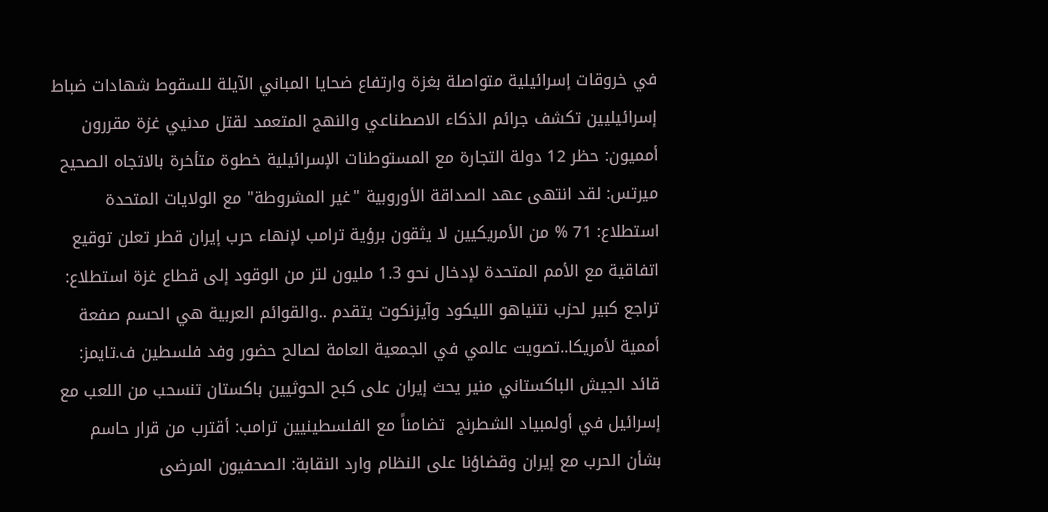في خروقات إسرائيلية متواصلة بغزة وارتفاع ضحايا المباني الآيلة للسقوط شهادات ضباط إسرائيليين تكشف جرائم الذكاء الاصطناعي والنهج المتعمد لقتل مدنيي غزة مقررون أمميون: حظر 12 دولة التجارة مع المستوطنات الإسرائيلية خطوة متأخرة بالاتجاه الصحيح ميرتس: لقد انتهى عهد الصداقة الأوروبية "غير المشروطة" مع الولايات المتحدة استطلاع: 71 % من الأمريكيين لا يثقون برؤية ترامب لإنهاء حرب إيران قطر تعلن توقيع اتفاقية مع الأمم المتحدة لإدخال نحو 1.3 مليون لتر من الوقود إلى قطاع غزة استطلاع: تراجع كبير لحزب نتنياهو الليكود وآيزنكوت يتقدم ..والقوائم العربية هي الحسم صفعة أممية لأمريكا..تصويت عالمي في الجمعية العامة لصالح حضور وفد فلسطين ف.تايمز: قائد الجيش الباكستاني منير يحث إيران على كبح الحوثيين باكستان تنسحب من اللعب مع إسرائيل في أولمبياد الشطرنج  تضامناً مع الفلسطينيين ترامب: أقترب من قرار حاسم بشأن الحرب مع إيران وقضاؤنا على النظام وارد النقابة: الصحفيون المرضى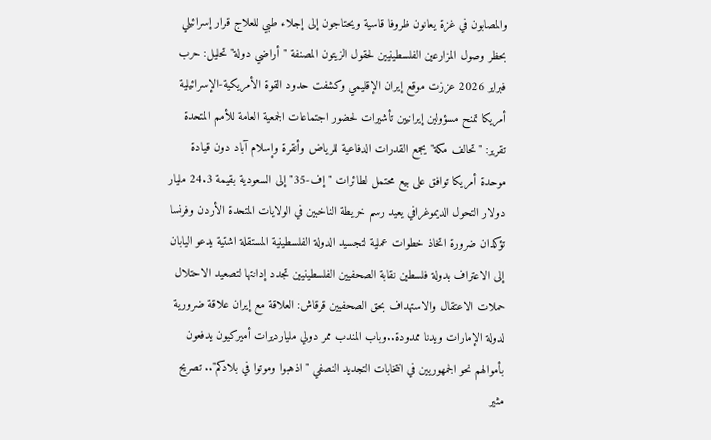والمصابون في غزة يعانون ظروفا قاسية ويحتاجون إلى إجلاء طبي للعلاج قرار إسرائيلي بحظر وصول المزارعين الفلسطينيين لحقول الزيتون المصنفة "أراضي دولة" تحليل: حرب فبراير 2026 عززت موقع إيران الإقليمي وكشفت حدود القوة الأمريكية-الإسرائيلية أمريكا تمنح مسؤولين إيرانيين تأشيرات لحضور اجتماعات الجمعية العامة للأمم المتحدة تقرير: "تحالف مكة" يجمع القدرات الدفاعية للرياض وأنقرة وإسلام آباد دون قيادة موحدة أمريكا توافق على بيع محتمل لطائرات "إف-35" إلى السعودية بقيمة 24.3 مليار دولار التحول الديموغرافي يعيد رسم خريطة الناخبين في الولايات المتحدة الأردن وفرنسا تؤكدان ضرورة اتخاذ خطوات عملية لتجسيد الدولة الفلسطينية المستقلة اشتية يدعو اليابان إلى الاعتراف بدولة فلسطين نقابة الصحفيين الفلسطينيين تجدد إدانتها لتصعيد الاحتلال حملات الاعتقال والاستهداف بحق الصحفيين قرقاش: العلاقة مع إيران علاقة ضرورية لدولة الإمارات ويدنا ممدودة..وباب المندب ممر دولي مليارديرات أميركيون يدفعون بأموالهم نحو الجمهوريين في انتخابات التجديد النصفي "اذهبوا وموتوا في بلادكم".. تصريح مثير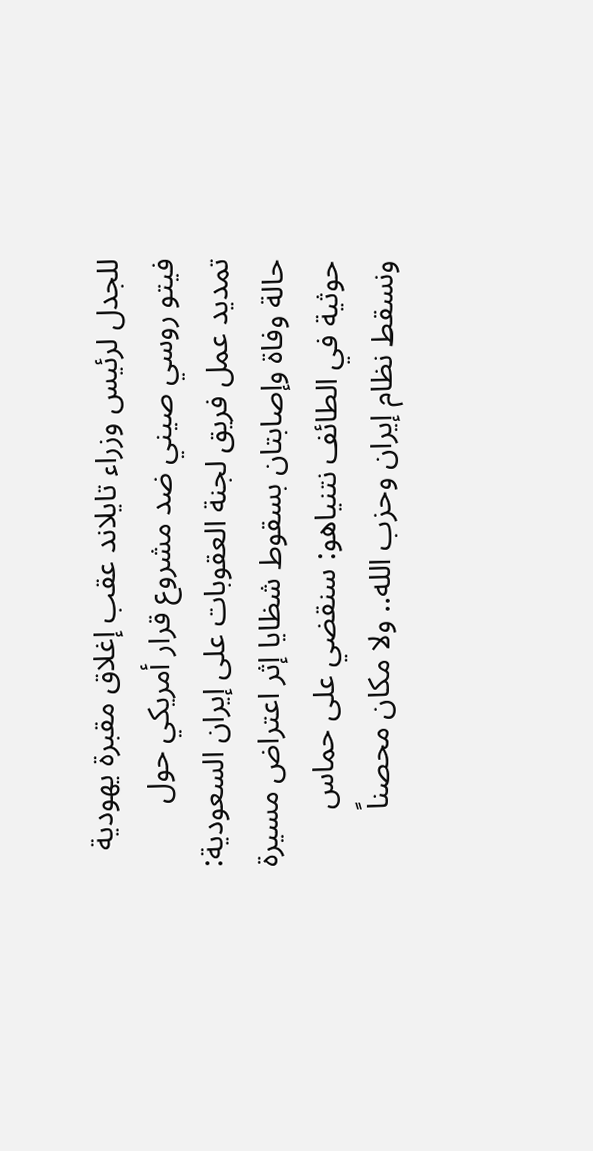للجدل لرئيس وزراء تايلاند عقب إغلاق مقبرة يهودية فيتو روسي صيني ضد مشروع قرار أمريكي حول تمديد عمل فريق لجنة العقوبات على إيران السعودية: حالة وفاة وإصابتان بسقوط شظايا إثر اعتراض مسيرة حوثية في الطائف نتنياهو: سنقضي على حماس ونسقط نظام إيران وحزب الله.. ولا مكان محصناً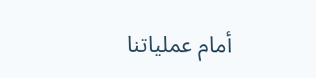أمام عملياتنا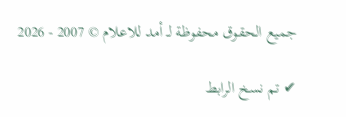جميع الحقوق محفوظة لـ أمد للاعلام © 2007 - 2026

✔ تم نسخ الرابط